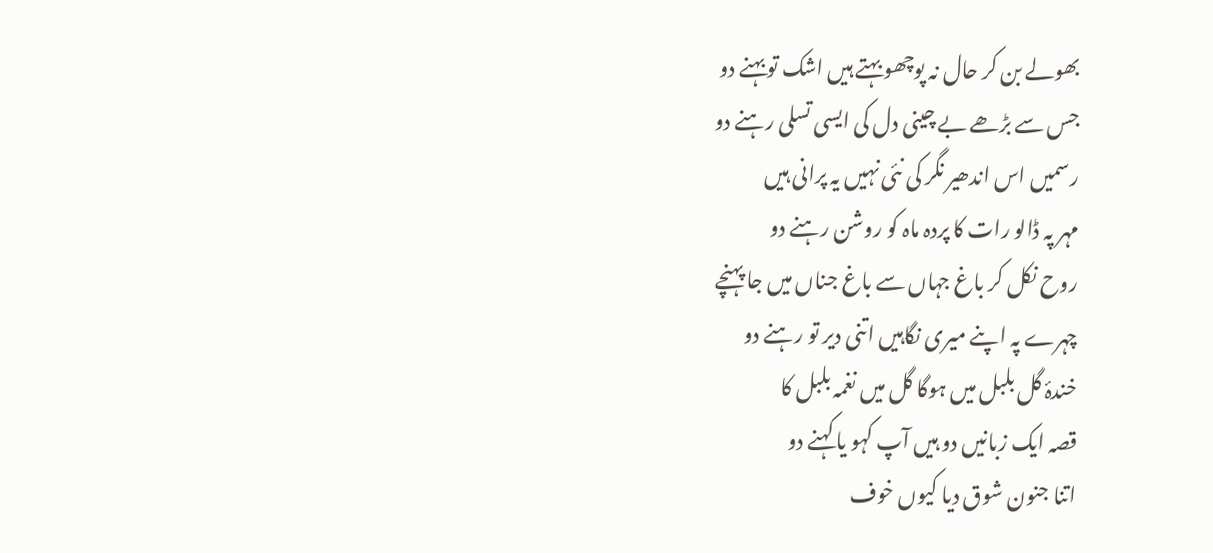بھولے بن کر حال نہ پوچھو بہتے ہیں اشک تو بہنے دو
جس سے بڑھے بے چینی دل کی ایسی تسلی رہنے دو
رسمیں اس اندھیر نگر کی نئی نہیں یہ پرانی ہیں
مہر پہ ڈالو رات کا پردہ ماہ کو روشن رہنے دو
روح نکل کر باغ جہاں سے باغ جناں میں جا پہنچے
چہرے پہ اپنے میری نگاہیں اتنی دیر تو رہنے دو
خندۂ گل بلبل میں ہوگا گل میں نغمہ بلبل کا
قصہ ایک زبانیں دو ہیں آپ کہو یا کہنے دو
اتنا جنون شوق دیا کیوں خوف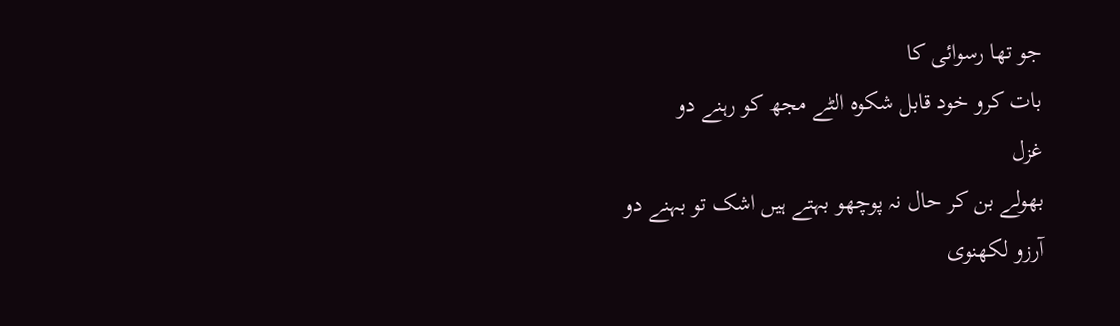جو تھا رسوائی کا
بات کرو خود قابل شکوہ الٹے مجھ کو رہنے دو
غزل
بھولے بن کر حال نہ پوچھو بہتے ہیں اشک تو بہنے دو
آرزو لکھنوی